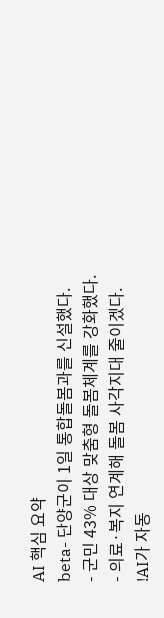AI 핵심 요약
beta- 단양군이 1일 통합돌봄과를 신설했다.
- 군민 43% 대상 맞춤형 돌봄체계를 강화했다.
- 의료·복지 연계해 돌봄 사각지대 줄이겠다.
!AI가 자동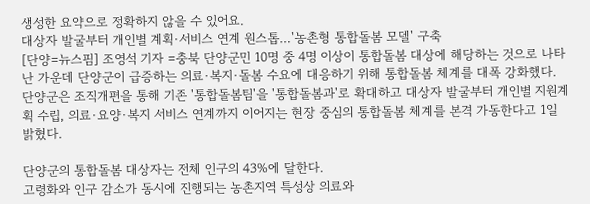생성한 요약으로 정확하지 않을 수 있어요.
대상자 발굴부터 개인별 계획·서비스 연계 원스톱…'농촌형 통합돌봄 모델' 구축
[단양=뉴스핌] 조영석 기자 =충북 단양군민 10명 중 4명 이상이 통합돌봄 대상에 해당하는 것으로 나타난 가운데 단양군이 급증하는 의료·복지·돌봄 수요에 대응하기 위해 통합돌봄 체계를 대폭 강화했다.
단양군은 조직개편을 통해 기존 '통합돌봄팀'을 '통합돌봄과'로 확대하고 대상자 발굴부터 개인별 지원계획 수립, 의료·요양·복지 서비스 연계까지 이어지는 현장 중심의 통합돌봄 체계를 본격 가동한다고 1일 밝혔다.

단양군의 통합돌봄 대상자는 전체 인구의 43%에 달한다.
고령화와 인구 감소가 동시에 진행되는 농촌지역 특성상 의료와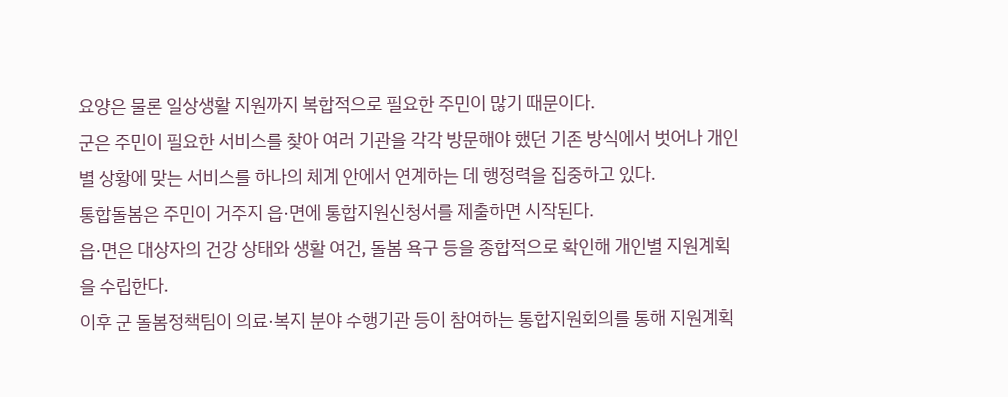요양은 물론 일상생활 지원까지 복합적으로 필요한 주민이 많기 때문이다.
군은 주민이 필요한 서비스를 찾아 여러 기관을 각각 방문해야 했던 기존 방식에서 벗어나 개인별 상황에 맞는 서비스를 하나의 체계 안에서 연계하는 데 행정력을 집중하고 있다.
통합돌봄은 주민이 거주지 읍·면에 통합지원신청서를 제출하면 시작된다.
읍·면은 대상자의 건강 상태와 생활 여건, 돌봄 욕구 등을 종합적으로 확인해 개인별 지원계획을 수립한다.
이후 군 돌봄정책팀이 의료·복지 분야 수행기관 등이 참여하는 통합지원회의를 통해 지원계획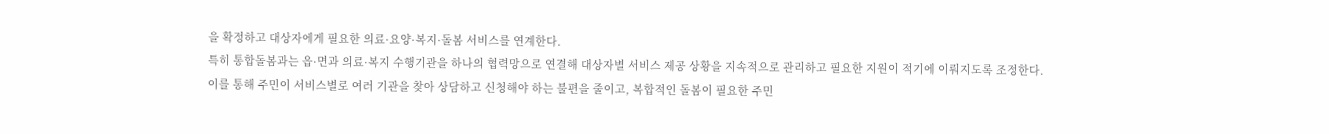을 확정하고 대상자에게 필요한 의료·요양·복지·돌봄 서비스를 연계한다.
특히 통합돌봄과는 읍·면과 의료·복지 수행기관을 하나의 협력망으로 연결해 대상자별 서비스 제공 상황을 지속적으로 관리하고 필요한 지원이 적기에 이뤄지도록 조정한다.
이를 통해 주민이 서비스별로 여러 기관을 찾아 상담하고 신청해야 하는 불편을 줄이고, 복합적인 돌봄이 필요한 주민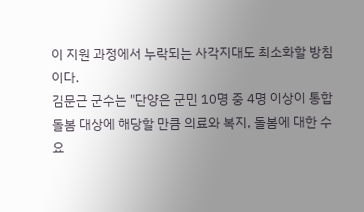이 지원 과정에서 누락되는 사각지대도 최소화할 방침이다.
김문근 군수는 "단양은 군민 10명 중 4명 이상이 통합돌봄 대상에 해당할 만큼 의료와 복지, 돌봄에 대한 수요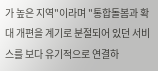가 높은 지역"이라며 "통합돌봄과 확대 개편을 계기로 분절되어 있던 서비스를 보다 유기적으로 연결하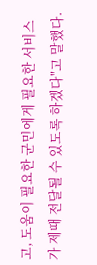고, 도움이 필요한 군민에게 필요한 서비스가 제때 전달될 수 있도록 하겠다"고 말했다.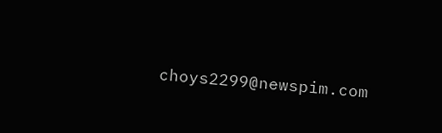choys2299@newspim.com